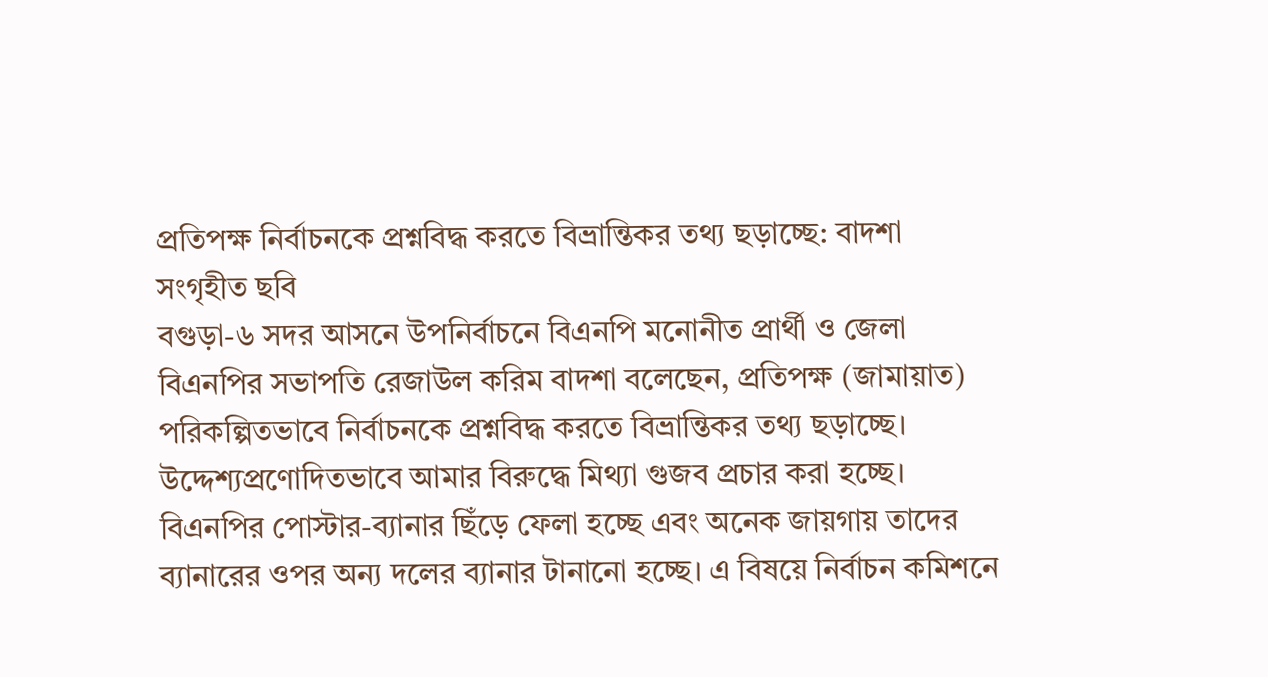প্রতিপক্ষ নির্বাচনকে প্রশ্নবিদ্ধ করতে বিভ্রান্তিকর তথ্য ছড়াচ্ছে: বাদশা
সংগৃহীত ছবি
বগুড়া-৬ সদর আসনে উপনির্বাচনে বিএনপি মনোনীত প্রার্থী ও জেলা বিএনপির সভাপতি রেজাউল করিম বাদশা বলেছেন, প্রতিপক্ষ (জামায়াত) পরিকল্পিতভাবে নির্বাচনকে প্রশ্নবিদ্ধ করতে বিভ্রান্তিকর তথ্য ছড়াচ্ছে। উদ্দেশ্যপ্রণোদিতভাবে আমার বিরুদ্ধে মিথ্যা গুজব প্রচার করা হচ্ছে। বিএনপির পোস্টার-ব্যানার ছিঁড়ে ফেলা হচ্ছে এবং অনেক জায়গায় তাদের ব্যানারের ওপর অন্য দলের ব্যানার টানানো হচ্ছে। এ বিষয়ে নির্বাচন কমিশনে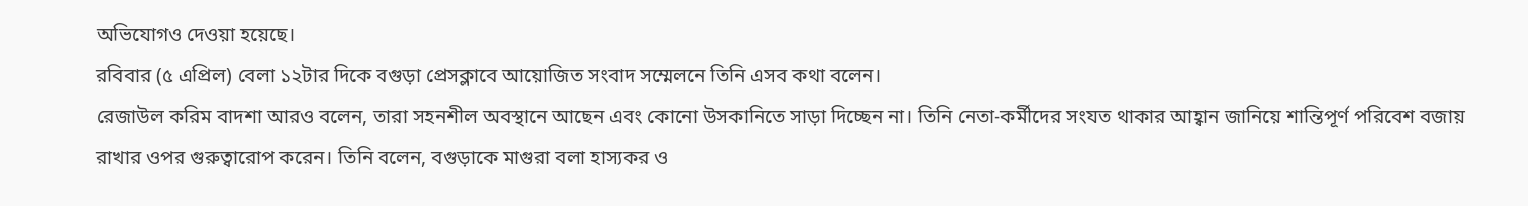অভিযোগও দেওয়া হয়েছে।
রবিবার (৫ এপ্রিল) বেলা ১২টার দিকে বগুড়া প্রেসক্লাবে আয়োজিত সংবাদ সম্মেলনে তিনি এসব কথা বলেন।
রেজাউল করিম বাদশা আরও বলেন, তারা সহনশীল অবস্থানে আছেন এবং কোনো উসকানিতে সাড়া দিচ্ছেন না। তিনি নেতা-কর্মীদের সংযত থাকার আহ্বান জানিয়ে শান্তিপূর্ণ পরিবেশ বজায় রাখার ওপর গুরুত্বারোপ করেন। তিনি বলেন, বগুড়াকে মাগুরা বলা হাস্যকর ও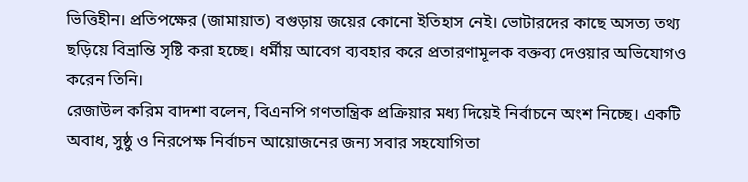ভিত্তিহীন। প্রতিপক্ষের (জামায়াত) বগুড়ায় জয়ের কোনো ইতিহাস নেই। ভোটারদের কাছে অসত্য তথ্য ছড়িয়ে বিভ্রান্তি সৃষ্টি করা হচ্ছে। ধর্মীয় আবেগ ব্যবহার করে প্রতারণামূলক বক্তব্য দেওয়ার অভিযোগও করেন তিনি।
রেজাউল করিম বাদশা বলেন, বিএনপি গণতান্ত্রিক প্রক্রিয়ার মধ্য দিয়েই নির্বাচনে অংশ নিচ্ছে। একটি অবাধ, সুষ্ঠু ও নিরপেক্ষ নির্বাচন আয়োজনের জন্য সবার সহযোগিতা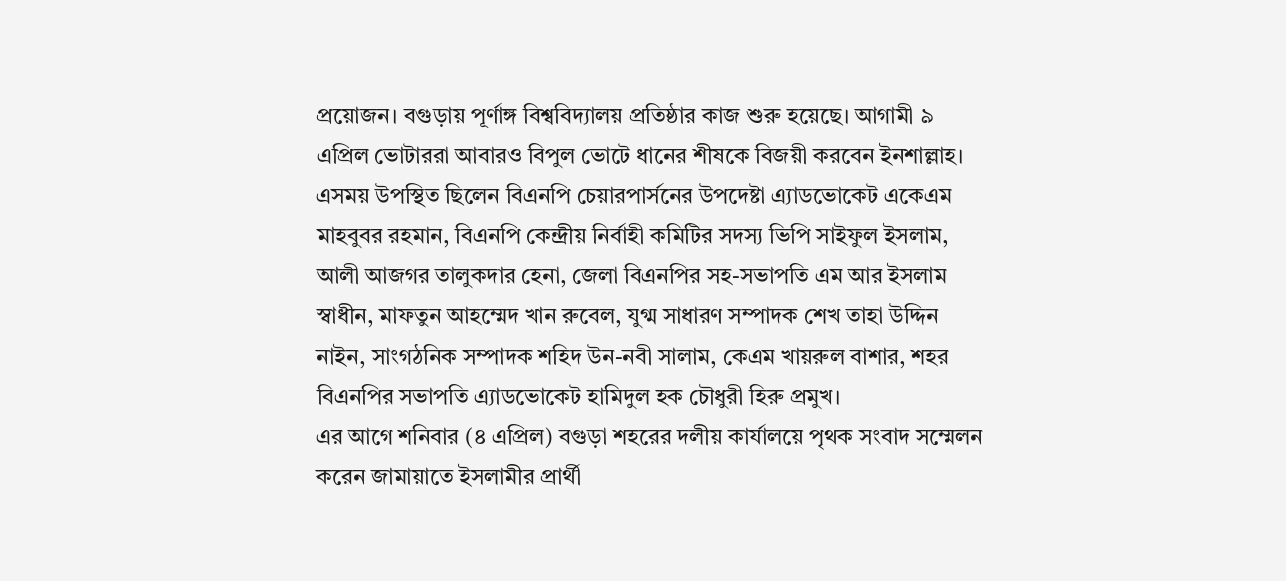প্রয়োজন। বগুড়ায় পূর্ণাঙ্গ বিশ্ববিদ্যালয় প্রতিষ্ঠার কাজ শুরু হয়েছে। আগামী ৯ এপ্রিল ভোটাররা আবারও বিপুল ভোটে ধানের শীষকে বিজয়ী করবেন ইনশাল্লাহ।
এসময় উপস্থিত ছিলেন বিএনপি চেয়ারপার্সনের উপদেষ্টা এ্যাডভোকেট একেএম মাহবুবর রহমান, বিএনপি কেন্দ্রীয় নির্বাহী কমিটির সদস্য ভিপি সাইফুল ইসলাম, আলী আজগর তালুকদার হেনা, জেলা বিএনপির সহ-সভাপতি এম আর ইসলাম স্বাধীন, মাফতুন আহম্মেদ খান রুবেল, যুগ্ম সাধারণ সম্পাদক শেখ তাহা উদ্দিন নাইন, সাংগঠনিক সম্পাদক শহিদ উন-নবী সালাম, কেএম খায়রুল বাশার, শহর বিএনপির সভাপতি এ্যাডভোকেট হামিদুল হক চৌধুরী হিরু প্রমুখ।
এর আগে শনিবার (৪ এপ্রিল) বগুড়া শহরের দলীয় কার্যালয়ে পৃথক সংবাদ সম্মেলন করেন জামায়াতে ইসলামীর প্রার্থী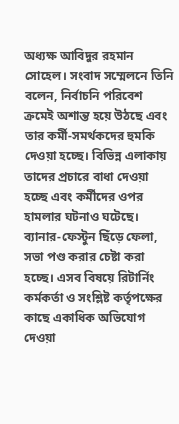অধ্যক্ষ আবিদুর রহমান সোহেল। সংবাদ সম্মেলনে তিনি বলেন, নির্বাচনি পরিবেশ ক্রমেই অশান্ত হয়ে উঠছে এবং তার কর্মী-সমর্থকদের হুমকি দেওয়া হচ্ছে। বিভিন্ন এলাকায় তাদের প্রচারে বাধা দেওয়া হচ্ছে এবং কর্মীদের ওপর হামলার ঘটনাও ঘটেছে। ব্যানার-ফেস্টুন ছিঁড়ে ফেলা, সভা পণ্ড করার চেষ্টা করা হচ্ছে। এসব বিষয়ে রিটার্নিং কর্মকর্তা ও সংশ্লিষ্ট কর্তৃপক্ষের কাছে একাধিক অভিযোগ দেওয়া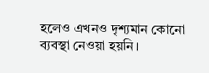হলেও এখনও দৃশ্যমান কোনো ব্যবস্থা নেওয়া হয়নি।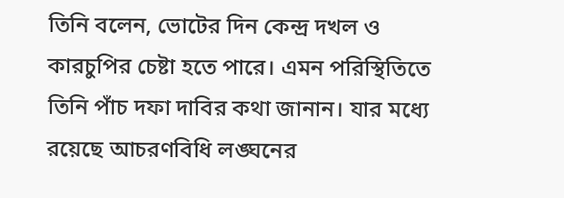তিনি বলেন, ভোটের দিন কেন্দ্র দখল ও কারচুপির চেষ্টা হতে পারে। এমন পরিস্থিতিতে তিনি পাঁচ দফা দাবির কথা জানান। যার মধ্যে রয়েছে আচরণবিধি লঙ্ঘনের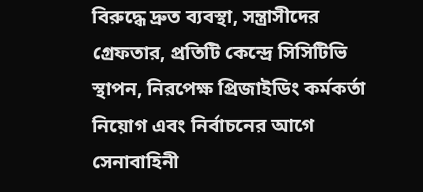বিরুদ্ধে দ্রুত ব্যবস্থা, সন্ত্রাসীদের গ্রেফতার, প্রতিটি কেন্দ্রে সিসিটিভি স্থাপন, নিরপেক্ষ প্রিজাইডিং কর্মকর্তা নিয়োগ এবং নির্বাচনের আগে সেনাবাহিনী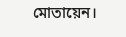মোতায়েন।